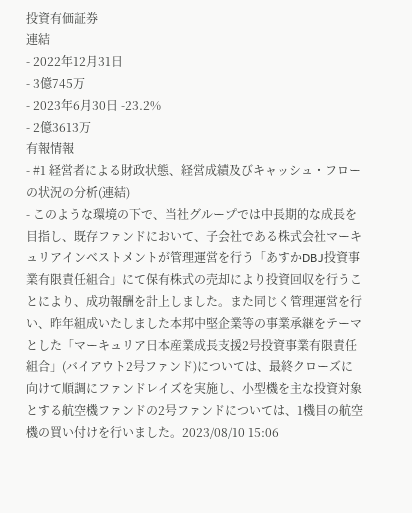投資有価証券
連結
- 2022年12月31日
- 3億745万
- 2023年6月30日 -23.2%
- 2億3613万
有報情報
- #1 経営者による財政状態、経営成績及びキャッシュ・フローの状況の分析(連結)
- このような環境の下で、当社グループでは中長期的な成長を目指し、既存ファンドにおいて、子会社である株式会社マーキュリアインベストメントが管理運営を行う「あすかDBJ投資事業有限責任組合」にて保有株式の売却により投資回収を行うことにより、成功報酬を計上しました。また同じく管理運営を行い、昨年組成いたしました本邦中堅企業等の事業承継をテーマとした「マーキュリア日本産業成長支援2号投資事業有限責任組合」(バイアウト2号ファンド)については、最終クローズに向けて順調にファンドレイズを実施し、小型機を主な投資対象とする航空機ファンドの2号ファンドについては、1機目の航空機の買い付けを行いました。2023/08/10 15:06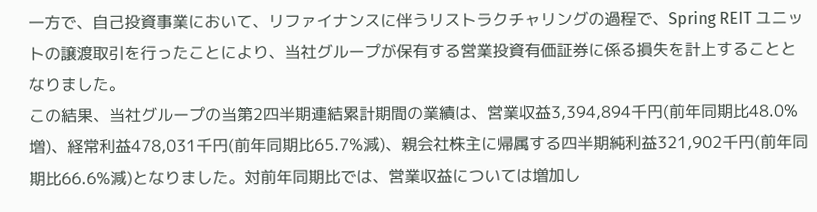一方で、自己投資事業において、リファイナンスに伴うリストラクチャリングの過程で、Spring REIT ユニットの譲渡取引を行ったことにより、当社グループが保有する営業投資有価証券に係る損失を計上することとなりました。
この結果、当社グループの当第2四半期連結累計期間の業績は、営業収益3,394,894千円(前年同期比48.0%増)、経常利益478,031千円(前年同期比65.7%減)、親会社株主に帰属する四半期純利益321,902千円(前年同期比66.6%減)となりました。対前年同期比では、営業収益については増加し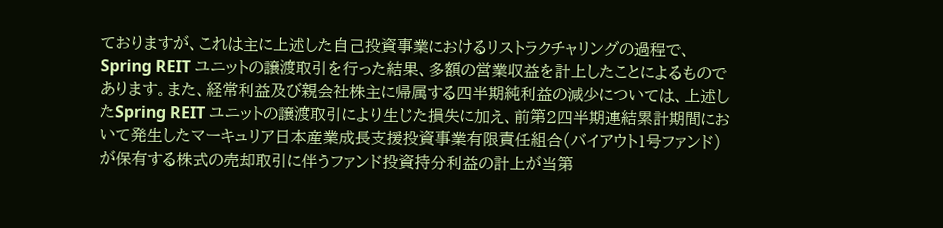ておりますが、これは主に上述した自己投資事業におけるリストラクチャリングの過程で、Spring REIT ユニットの譲渡取引を行った結果、多額の営業収益を計上したことによるものであります。また、経常利益及び親会社株主に帰属する四半期純利益の減少については、上述したSpring REIT ユニットの譲渡取引により生じた損失に加え、前第2四半期連結累計期間において発生したマーキュリア日本産業成長支援投資事業有限責任組合(バイアウト1号ファンド)が保有する株式の売却取引に伴うファンド投資持分利益の計上が当第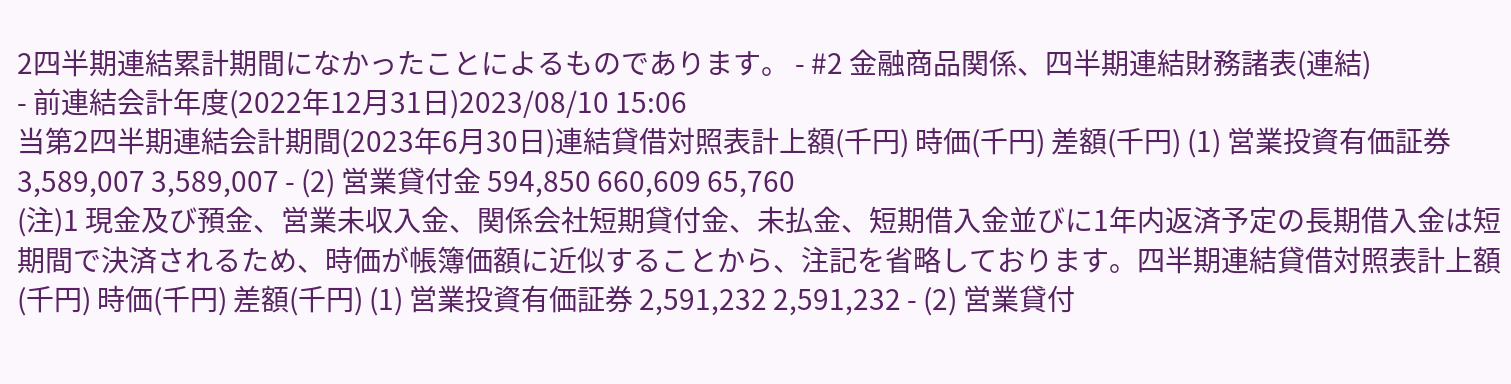2四半期連結累計期間になかったことによるものであります。 - #2 金融商品関係、四半期連結財務諸表(連結)
- 前連結会計年度(2022年12月31日)2023/08/10 15:06
当第2四半期連結会計期間(2023年6月30日)連結貸借対照表計上額(千円) 時価(千円) 差額(千円) (1) 営業投資有価証券 3,589,007 3,589,007 - (2) 営業貸付金 594,850 660,609 65,760
(注)1 現金及び預金、営業未収入金、関係会社短期貸付金、未払金、短期借入金並びに1年内返済予定の長期借入金は短期間で決済されるため、時価が帳簿価額に近似することから、注記を省略しております。四半期連結貸借対照表計上額(千円) 時価(千円) 差額(千円) (1) 営業投資有価証券 2,591,232 2,591,232 - (2) 営業貸付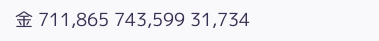金 711,865 743,599 31,734